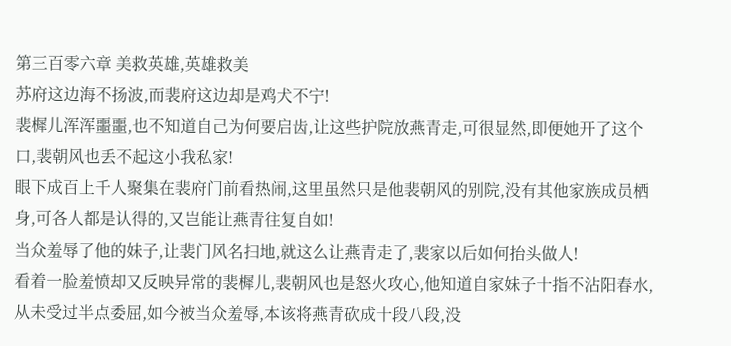第三百零六章 美救英雄,英雄救美
苏府这边海不扬波,而裴府这边却是鸡犬不宁!
裴樨儿浑浑噩噩,也不知道自己为何要启齿,让这些护院放燕青走,可很显然,即便她开了这个口,裴朝风也丢不起这小我私家!
眼下成百上千人聚集在裴府门前看热闹,这里虽然只是他裴朝风的别院,没有其他家族成员栖身,可各人都是认得的,又岂能让燕青往复自如!
当众羞辱了他的妹子,让裴门风名扫地,就这么让燕青走了,裴家以后如何抬头做人!
看着一脸羞愤却又反映异常的裴樨儿,裴朝风也是怒火攻心,他知道自家妹子十指不沾阳春水,从未受过半点委屈,如今被当众羞辱,本该将燕青砍成十段八段,没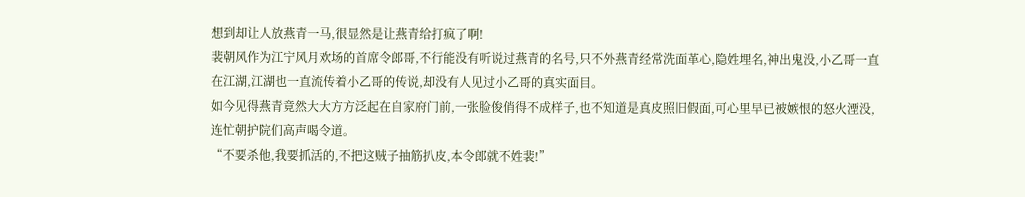想到却让人放燕青一马,很显然是让燕青给打疯了啊!
裴朝风作为江宁风月欢场的首席令郎哥,不行能没有听说过燕青的名号,只不外燕青经常洗面革心,隐姓埋名,神出鬼没,小乙哥一直在江湖,江湖也一直流传着小乙哥的传说,却没有人见过小乙哥的真实面目。
如今见得燕青竟然大大方方泛起在自家府门前,一张脸俊俏得不成样子,也不知道是真皮照旧假面,可心里早已被嫉恨的怒火湮没,连忙朝护院们高声喝令道。
“不要杀他,我要抓活的,不把这贼子抽筋扒皮,本令郎就不姓裴!”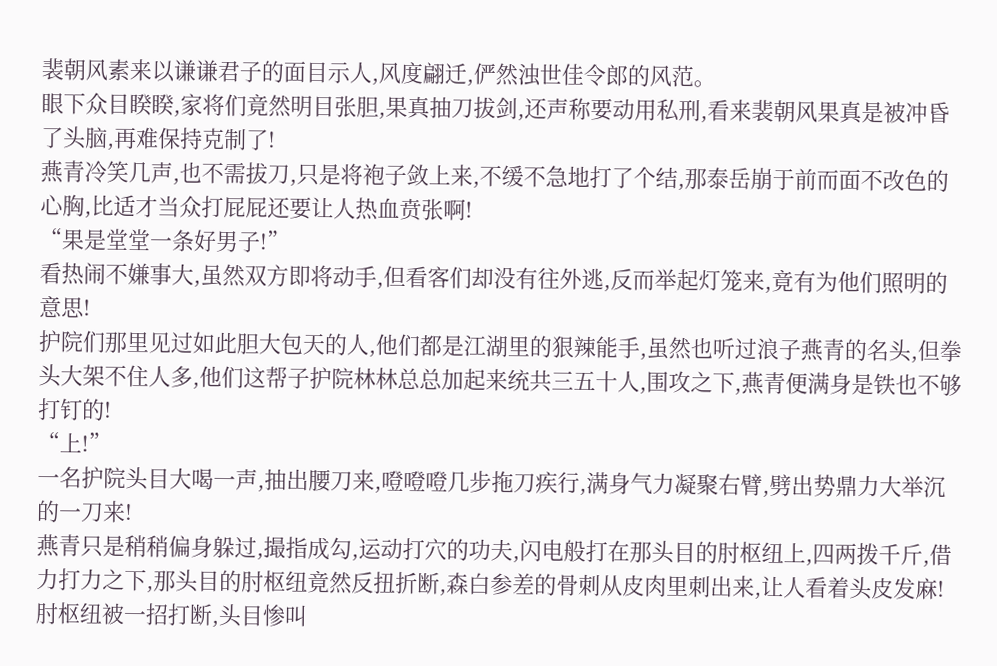裴朝风素来以谦谦君子的面目示人,风度翩迁,俨然浊世佳令郎的风范。
眼下众目睽睽,家将们竟然明目张胆,果真抽刀拔剑,还声称要动用私刑,看来裴朝风果真是被冲昏了头脑,再难保持克制了!
燕青冷笑几声,也不需拔刀,只是将袍子敛上来,不缓不急地打了个结,那泰岳崩于前而面不改色的心胸,比适才当众打屁屁还要让人热血贲张啊!
“果是堂堂一条好男子!”
看热闹不嫌事大,虽然双方即将动手,但看客们却没有往外逃,反而举起灯笼来,竟有为他们照明的意思!
护院们那里见过如此胆大包天的人,他们都是江湖里的狠辣能手,虽然也听过浪子燕青的名头,但拳头大架不住人多,他们这帮子护院林林总总加起来统共三五十人,围攻之下,燕青便满身是铁也不够打钉的!
“上!”
一名护院头目大喝一声,抽出腰刀来,噔噔噔几步拖刀疾行,满身气力凝聚右臂,劈出势鼎力大举沉的一刀来!
燕青只是稍稍偏身躲过,撮指成勾,运动打穴的功夫,闪电般打在那头目的肘枢纽上,四两拨千斤,借力打力之下,那头目的肘枢纽竟然反扭折断,森白参差的骨刺从皮肉里刺出来,让人看着头皮发麻!
肘枢纽被一招打断,头目惨叫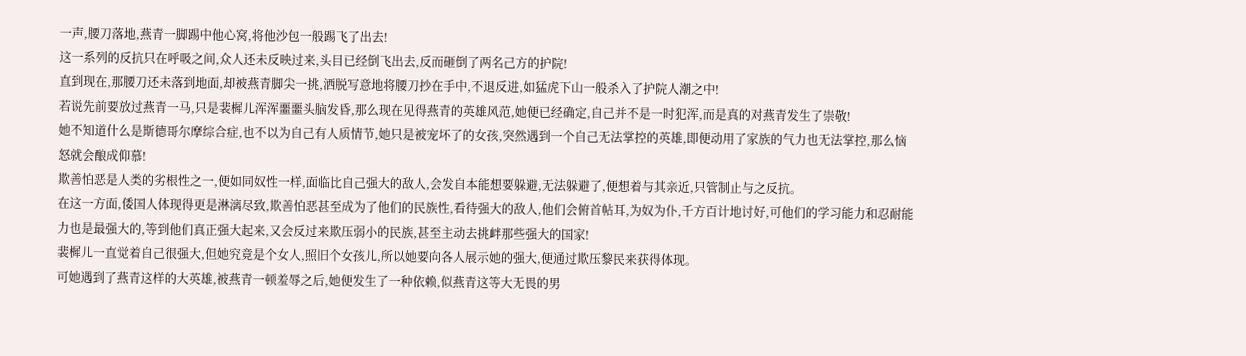一声,腰刀落地,燕青一脚踢中他心窝,将他沙包一般踢飞了出去!
这一系列的反抗只在呼吸之间,众人还未反映过来,头目已经倒飞出去,反而砸倒了两名己方的护院!
直到现在,那腰刀还未落到地面,却被燕青脚尖一挑,洒脱写意地将腰刀抄在手中,不退反进,如猛虎下山一般杀入了护院人潮之中!
若说先前要放过燕青一马,只是裴樨儿浑浑噩噩头脑发昏,那么现在见得燕青的英雄风范,她便已经确定,自己并不是一时犯浑,而是真的对燕青发生了崇敬!
她不知道什么是斯德哥尔摩综合症,也不以为自己有人质情节,她只是被宠坏了的女孩,突然遇到一个自己无法掌控的英雄,即便动用了家族的气力也无法掌控,那么恼怒就会酿成仰慕!
欺善怕恶是人类的劣根性之一,便如同奴性一样,面临比自己强大的敌人,会发自本能想要躲避,无法躲避了,便想着与其亲近,只管制止与之反抗。
在这一方面,倭国人体现得更是淋漓尽致,欺善怕恶甚至成为了他们的民族性,看待强大的敌人,他们会俯首帖耳,为奴为仆,千方百计地讨好,可他们的学习能力和忍耐能力也是最强大的,等到他们真正强大起来,又会反过来欺压弱小的民族,甚至主动去挑衅那些强大的国家!
裴樨儿一直觉着自己很强大,但她究竟是个女人,照旧个女孩儿,所以她要向各人展示她的强大,便通过欺压黎民来获得体现。
可她遇到了燕青这样的大英雄,被燕青一顿羞辱之后,她便发生了一种依赖,似燕青这等大无畏的男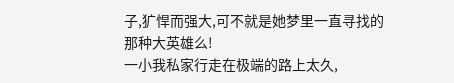子,犷悍而强大,可不就是她梦里一直寻找的那种大英雄么!
一小我私家行走在极端的路上太久,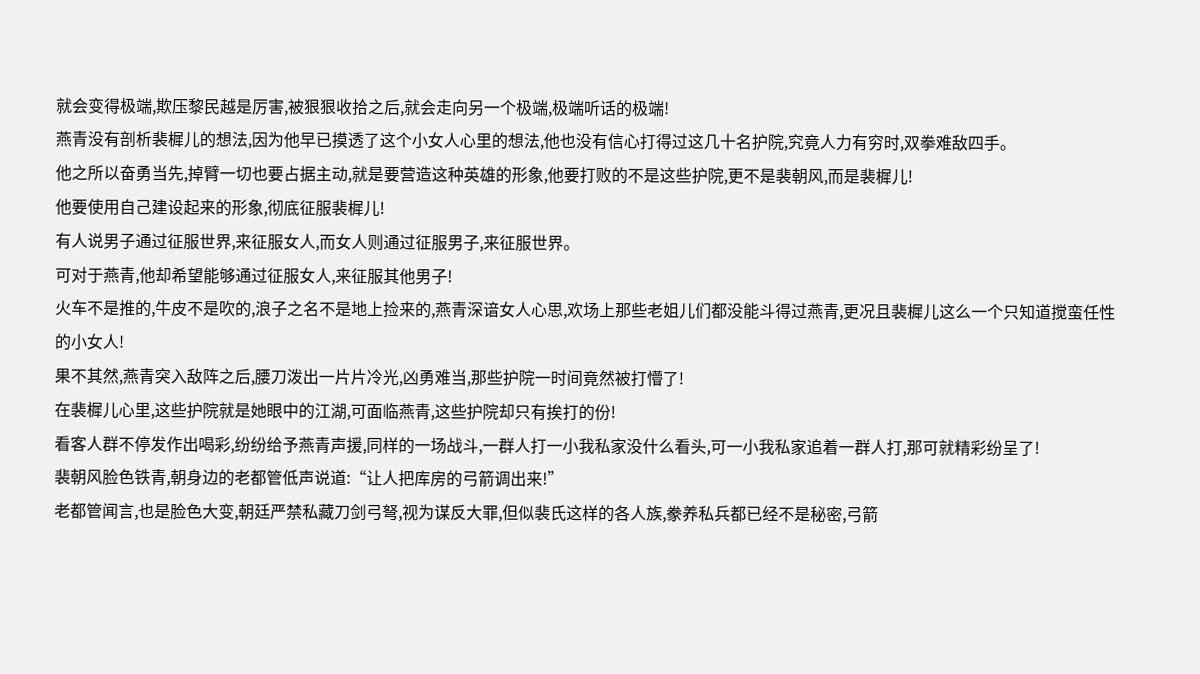就会变得极端,欺压黎民越是厉害,被狠狠收拾之后,就会走向另一个极端,极端听话的极端!
燕青没有剖析裴樨儿的想法,因为他早已摸透了这个小女人心里的想法,他也没有信心打得过这几十名护院,究竟人力有穷时,双拳难敌四手。
他之所以奋勇当先,掉臂一切也要占据主动,就是要营造这种英雄的形象,他要打败的不是这些护院,更不是裴朝风,而是裴樨儿!
他要使用自己建设起来的形象,彻底征服裴樨儿!
有人说男子通过征服世界,来征服女人,而女人则通过征服男子,来征服世界。
可对于燕青,他却希望能够通过征服女人,来征服其他男子!
火车不是推的,牛皮不是吹的,浪子之名不是地上捡来的,燕青深谙女人心思,欢场上那些老姐儿们都没能斗得过燕青,更况且裴樨儿这么一个只知道搅蛮任性的小女人!
果不其然,燕青突入敌阵之后,腰刀泼出一片片冷光,凶勇难当,那些护院一时间竟然被打懵了!
在裴樨儿心里,这些护院就是她眼中的江湖,可面临燕青,这些护院却只有挨打的份!
看客人群不停发作出喝彩,纷纷给予燕青声援,同样的一场战斗,一群人打一小我私家没什么看头,可一小我私家追着一群人打,那可就精彩纷呈了!
裴朝风脸色铁青,朝身边的老都管低声说道:“让人把库房的弓箭调出来!”
老都管闻言,也是脸色大变,朝廷严禁私藏刀剑弓弩,视为谋反大罪,但似裴氏这样的各人族,豢养私兵都已经不是秘密,弓箭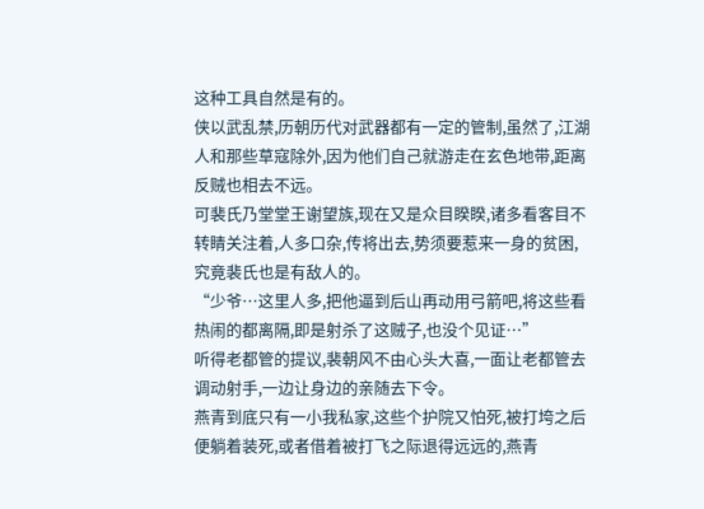这种工具自然是有的。
侠以武乱禁,历朝历代对武器都有一定的管制,虽然了,江湖人和那些草寇除外,因为他们自己就游走在玄色地带,距离反贼也相去不远。
可裴氏乃堂堂王谢望族,现在又是众目睽睽,诸多看客目不转睛关注着,人多口杂,传将出去,势须要惹来一身的贫困,究竟裴氏也是有敌人的。
“少爷…这里人多,把他逼到后山再动用弓箭吧,将这些看热闹的都离隔,即是射杀了这贼子,也没个见证…”
听得老都管的提议,裴朝风不由心头大喜,一面让老都管去调动射手,一边让身边的亲随去下令。
燕青到底只有一小我私家,这些个护院又怕死,被打垮之后便躺着装死,或者借着被打飞之际退得远远的,燕青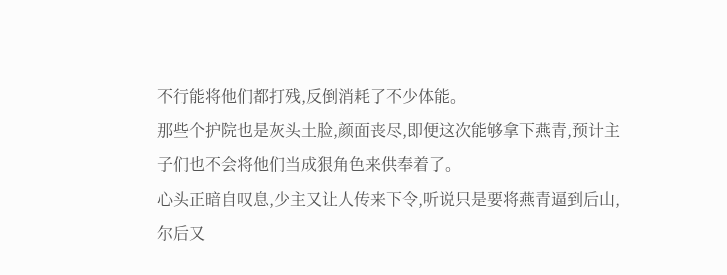不行能将他们都打残,反倒消耗了不少体能。
那些个护院也是灰头土脸,颜面丧尽,即便这次能够拿下燕青,预计主子们也不会将他们当成狠角色来供奉着了。
心头正暗自叹息,少主又让人传来下令,听说只是要将燕青逼到后山,尔后又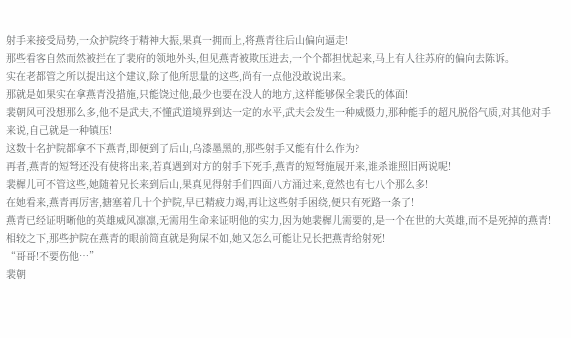射手来接受局势,一众护院终于精神大振,果真一拥而上,将燕青往后山偏向逼走!
那些看客自然而然被拦在了裴府的领地外头,但见燕青被欺压进去,一个个都担忧起来,马上有人往苏府的偏向去陈诉。
实在老都管之所以提出这个建议,除了他所思量的这些,尚有一点他没敢说出来。
那就是如果实在拿燕青没措施,只能饶过他,最少也要在没人的地方,这样能够保全裴氏的体面!
裴朝风可没想那么多,他不是武夫,不懂武道境界到达一定的水平,武夫会发生一种威慑力,那种能手的超凡脱俗气质,对其他对手来说,自己就是一种镇压!
这数十名护院都拿不下燕青,即便到了后山,乌漆墨黑的,那些射手又能有什么作为?
再者,燕青的短弩还没有使将出来,若真遇到对方的射手下死手,燕青的短弩施展开来,谁杀谁照旧两说呢!
裴樨儿可不管这些,她随着兄长来到后山,果真见得射手们四面八方涌过来,竟然也有七八个那么多!
在她看来,燕青再厉害,搪塞着几十个护院,早已精疲力竭,再让这些射手困绕,便只有死路一条了!
燕青已经证明晰他的英雄威风凛凛,无需用生命来证明他的实力,因为她裴樨儿需要的,是一个在世的大英雄,而不是死掉的燕青!
相较之下,那些护院在燕青的眼前简直就是狗屎不如,她又怎么可能让兄长把燕青给射死!
“哥哥!不要伤他…”
裴朝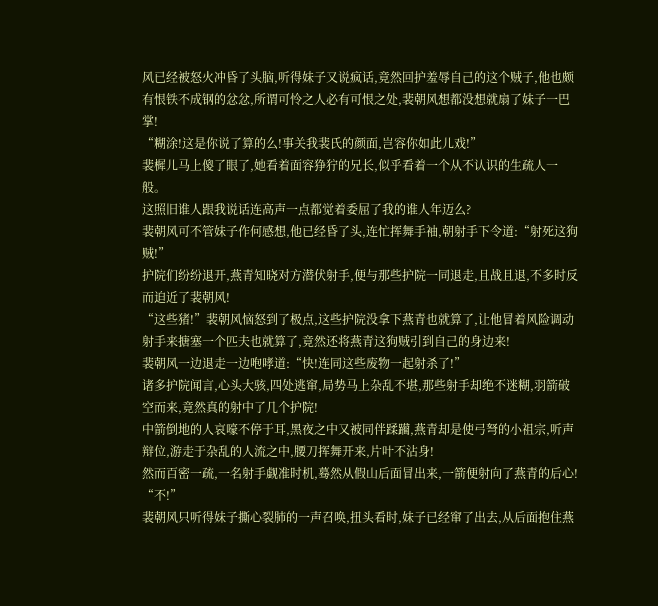风已经被怒火冲昏了头脑,听得妹子又说疯话,竟然回护羞辱自己的这个贼子,他也颇有恨铁不成钢的忿忿,所谓可怜之人必有可恨之处,裴朝风想都没想就扇了妹子一巴掌!
“糊涂!这是你说了算的么!事关我裴氏的颜面,岂容你如此儿戏!”
裴樨儿马上傻了眼了,她看着面容狰狞的兄长,似乎看着一个从不认识的生疏人一般。
这照旧谁人跟我说话连高声一点都觉着委屈了我的谁人年迈么?
裴朝风可不管妹子作何感想,他已经昏了头,连忙挥舞手袖,朝射手下令道:“射死这狗贼!”
护院们纷纷退开,燕青知晓对方潜伏射手,便与那些护院一同退走,且战且退,不多时反而迫近了裴朝风!
“这些猪!”裴朝风恼怒到了极点,这些护院没拿下燕青也就算了,让他冒着风险调动射手来搪塞一个匹夫也就算了,竟然还将燕青这狗贼引到自己的身边来!
裴朝风一边退走一边咆哮道:“快!连同这些废物一起射杀了!”
诸多护院闻言,心头大骇,四处逃窜,局势马上杂乱不堪,那些射手却绝不迷糊,羽箭破空而来,竟然真的射中了几个护院!
中箭倒地的人哀嚎不停于耳,黑夜之中又被同伴蹂躏,燕青却是使弓弩的小祖宗,听声辩位,游走于杂乱的人流之中,腰刀挥舞开来,片叶不沾身!
然而百密一疏,一名射手觑准时机,蓦然从假山后面冒出来,一箭便射向了燕青的后心!
“不!”
裴朝风只听得妹子撕心裂肺的一声召唤,扭头看时,妹子已经窜了出去,从后面抱住燕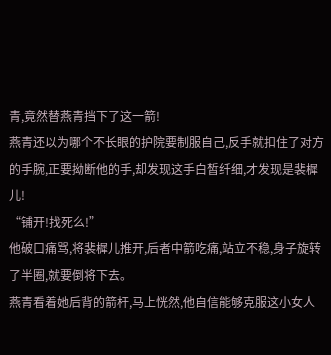青,竟然替燕青挡下了这一箭!
燕青还以为哪个不长眼的护院要制服自己,反手就扣住了对方的手腕,正要拗断他的手,却发现这手白皙纤细,才发现是裴樨儿!
“铺开!找死么!”
他破口痛骂,将裴樨儿推开,后者中箭吃痛,站立不稳,身子旋转了半圈,就要倒将下去。
燕青看着她后背的箭杆,马上恍然,他自信能够克服这小女人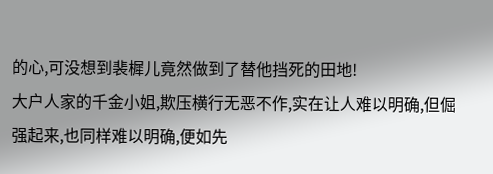的心,可没想到裴樨儿竟然做到了替他挡死的田地!
大户人家的千金小姐,欺压横行无恶不作,实在让人难以明确,但倔强起来,也同样难以明确,便如先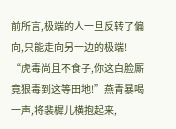前所言,极端的人一旦反转了偏向,只能走向另一边的极端!
“虎毒尚且不食子,你这白脸厮竟狠毒到这等田地!”燕青暴喝一声,将裴樨儿横抱起来,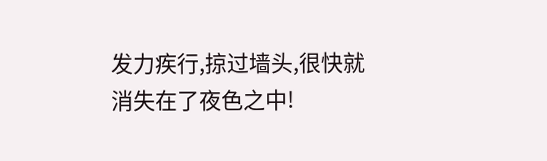发力疾行,掠过墙头,很快就消失在了夜色之中!